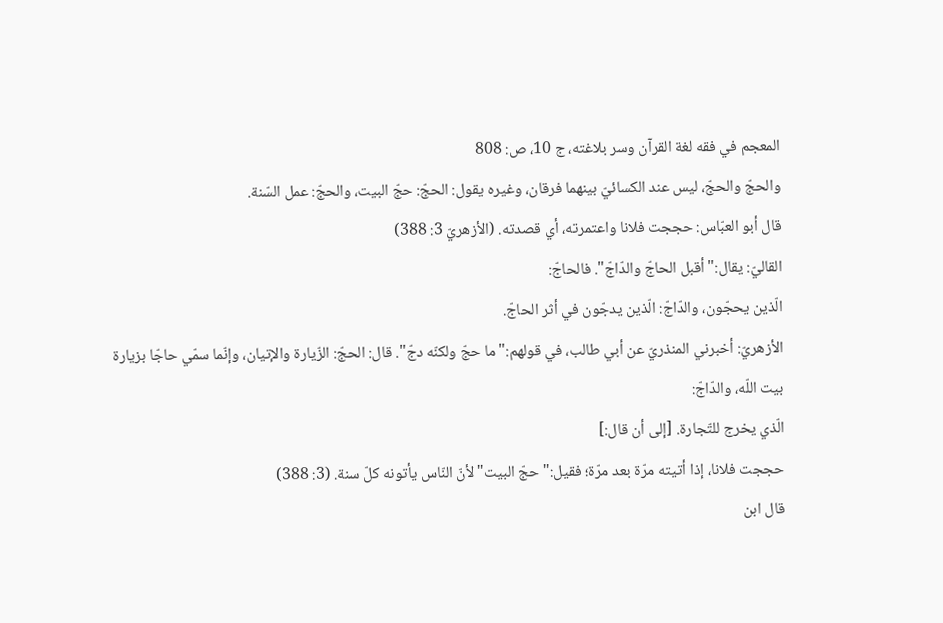المعجم في فقه لغة القرآن وسر بلاغته، ج 10، ص: 808
والحجّ والحجّ، ليس عند الكسائيّ بينهما فرقان، وغيره يقول: الحجّ: حجّ البيت، والحجّ: عمل السّنة.
قال أبو العبّاس: حججت فلانا واعتمرته، أي قصدته. (الأزهريّ 3: 388)
القاليّ: يقال:"أقبل الحاجّ والدّاجّ". فالحاجّ:
الّذين يحجّون، والدّاجّ: الّذين يدجّون في أثر الحاجّ.
الأزهريّ: أخبرني المنذريّ عن أبي طالب، في قولهم:"ما حجّ ولكنّه دجّ". قال: الحجّ: الزّيارة والإتيان، وإنّما سمّي حاجّا بزيارة بيت اللّه، والدّاجّ:
الّذي يخرج للتّجارة. [إلى أن قال:]
حججت فلانا، إذا أتيته مرّة بعد مرّة؛ فقيل:"حجّ البيت"لأنّ النّاس يأتونه كلّ سنة. (3: 388)
قال ابن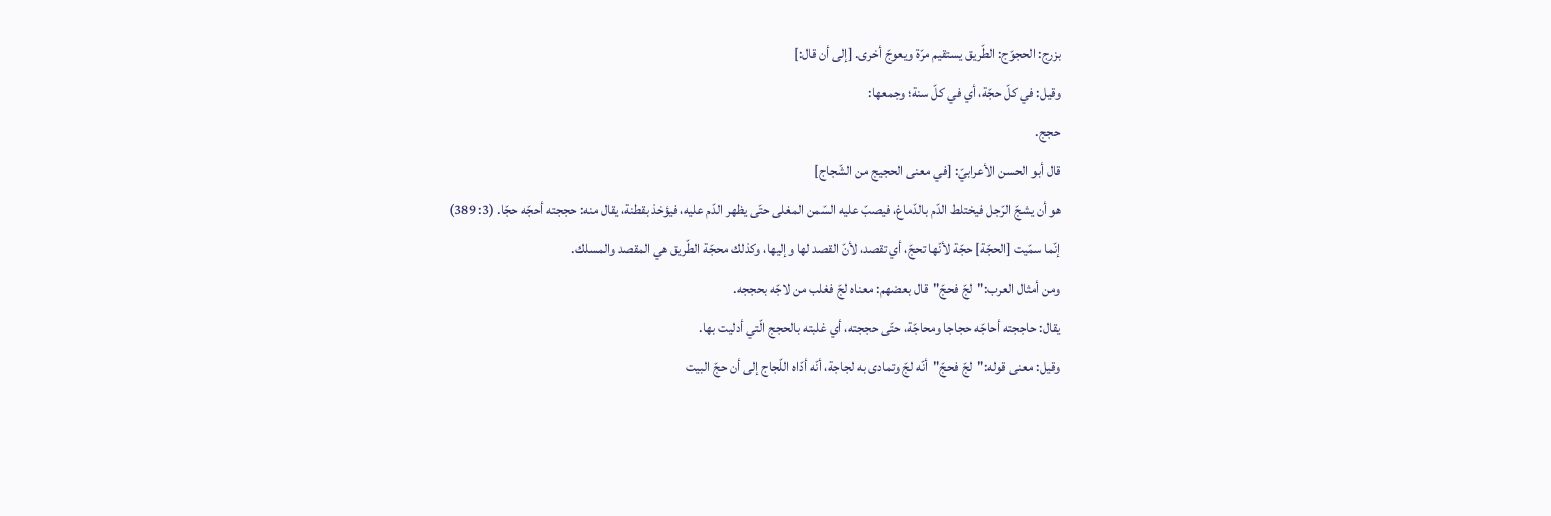بزرج: الحجوّج: الطّريق يستقيم مرّة ويعوجّ أخرى. [إلى أن قال:]
وقيل: في كلّ حجّة، أي في كلّ سنة؛ وجمعها:
حجج.
قال أبو الحسن الأعرابيّ: [في معنى الحجيج من الشّجاج]
هو أن يشجّ الرّجل فيختلط الدّم بالدّماغ، فيصبّ عليه السّمن المغلى حتّى يظهر الدّم عليه، فيؤخذ بقطنة، يقال منه: حججته أحجّه حجّا. (3: 389)
إنّما سمّيت [الحجّة] حجّة لأنّها تحجّ، أي تقصد، لأنّ القصد لها وإليها، وكذلك محجّة الطّريق هي المقصد والمسلك.
ومن أمثال العرب:"لجّ فحجّ"قال بعضهم: معناه لجّ فغلب من لاجّه بحججه.
يقال: حاججته أحاجّه حجاجا ومحاجّة، حتّى حججته، أي غلبته بالحجج الّتي أدليت بها.
وقيل: معنى قوله:"لجّ فحجّ"أنّه لجّ وتمادى به لجاجة، أنّه أدّاه اللّجاج إلى أن حجّ البيت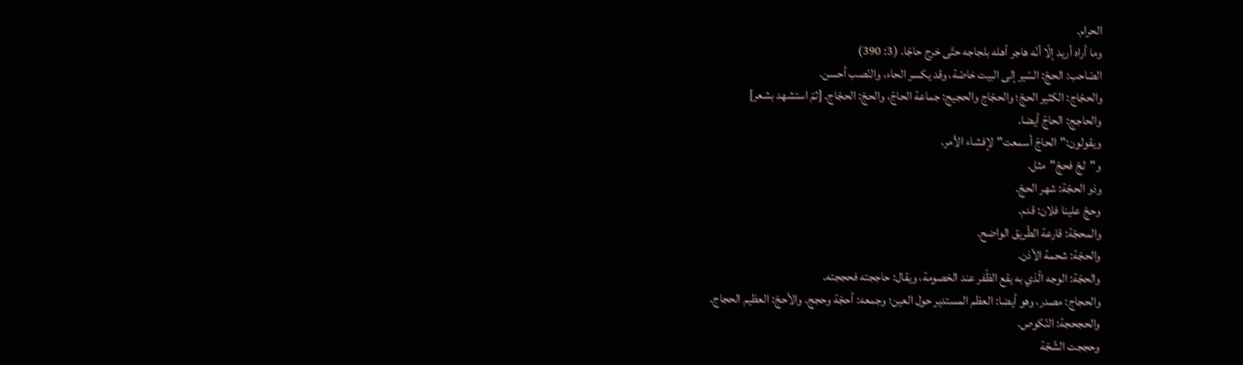الحرام.
وما أراه أريد إلّا أنّه هاجر أهله بلجاجه حتّى خرج حاجّا. (3: 390)
الصّاحب: الحجّ: السّير إلى البيت خاصّة، وقد يكسر الحاء، والنّصب أحسن.
والحجّاج: الكثير الحجّ؛ والحجّاج والحجيج: جماعة الحاجّ، والحجّ: الحجّاج. [ثمّ استشهد بشعر]
والحاجج: الحاجّ أيضا.
ويقولون:"الحاجّ أسمعت"لإفشاء الأمر.
و"لجّ فحجّ"مثل.
وذو الحجّة: شهر الحجّ.
وحجّ علينا فلان: قدم.
والمحجّة: قارعة الطّريق الواضح.
والحجّة: شحمة الأذن.
والحجّة: الوجه الّذي به يقع الظّفر عند الخصومة، ويقال: حاججته فحججته.
والحجاج: مصدر، وهو أيضا: العظم المستدير حول العين؛ وجمعه: أحجّة وحجج. والأحجّ: العظيم الحجاج.
والحجحجة: النّكوص.
وحججت الشّجّة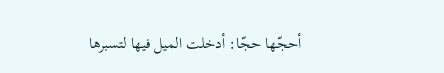أحجّها حجّا: أدخلت الميل فيها لتسبرها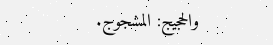والحجيج: المشجوج.